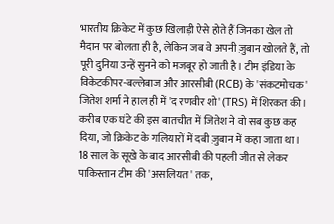भारतीय क्रिकेट में कुछ खिलाड़ी ऐसे होते हैं जिनका खेल तो मैदान पर बोलता ही है, लेकिन जब वे अपनी ज़ुबान खोलते हैं, तो पूरी दुनिया उन्हें सुनने को मजबूर हो जाती है। टीम इंडिया के विकेटकीपर-बल्लेबाज और आरसीबी (RCB) के 'संकटमोचक' जितेश शर्मा ने हाल ही में 'द रणवीर शो' (TRS) में शिरकत की। करीब एक घंटे की इस बातचीत में जितेश ने वो सब कुछ कह दिया, जो क्रिकेट के गलियारों में दबी ज़ुबान में कहा जाता था। 18 साल के सूखे के बाद आरसीबी की पहली जीत से लेकर पाकिस्तान टीम की 'असलियत' तक,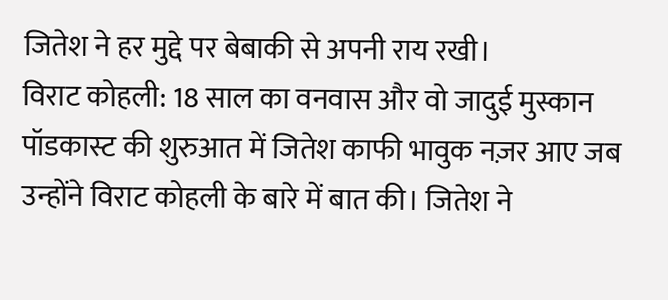जितेश ने हर मुद्दे पर बेबाकी से अपनी राय रखी।
विराट कोहली: 18 साल का वनवास और वो जादुई मुस्कान
पॉडकास्ट की शुरुआत में जितेश काफी भावुक नज़र आए जब उन्होंने विराट कोहली के बारे में बात की। जितेश ने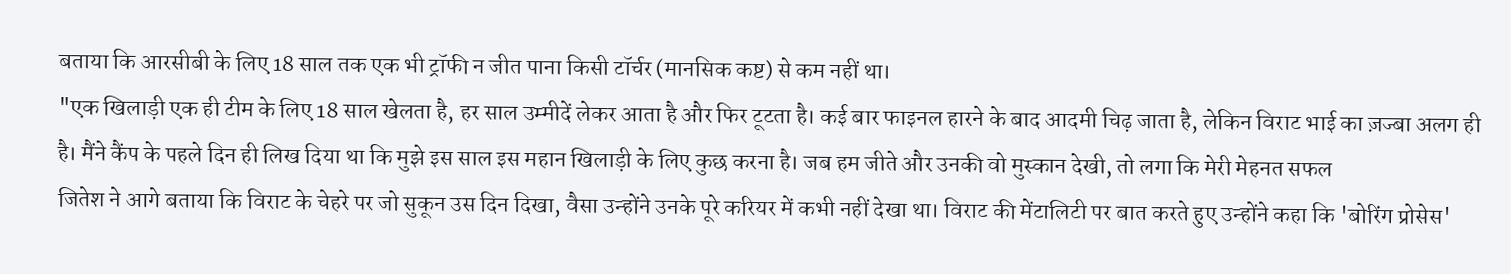बताया कि आरसीबी के लिए 18 साल तक एक भी ट्रॉफी न जीत पाना किसी टॉर्चर (मानसिक कष्ट) से कम नहीं था।
"एक खिलाड़ी एक ही टीम के लिए 18 साल खेलता है, हर साल उम्मीदें लेकर आता है और फिर टूटता है। कई बार फाइनल हारने के बाद आदमी चिढ़ जाता है, लेकिन विराट भाई का ज़ज्बा अलग ही है। मैंने कैंप के पहले दिन ही लिख दिया था कि मुझे इस साल इस महान खिलाड़ी के लिए कुछ करना है। जब हम जीते और उनकी वो मुस्कान देखी, तो लगा कि मेरी मेहनत सफल
जितेश ने आगे बताया कि विराट के चेहरे पर जो सुकून उस दिन दिखा, वैसा उन्होंने उनके पूरे करियर में कभी नहीं देखा था। विराट की मेंटालिटी पर बात करते हुए उन्होंने कहा कि 'बोरिंग प्रोसेस'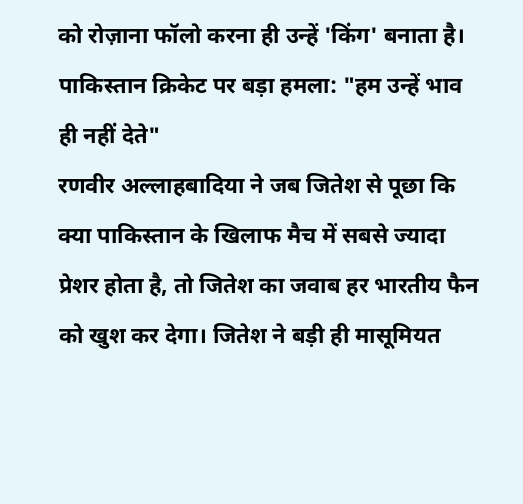को रोज़ाना फॉलो करना ही उन्हें 'किंग' बनाता है।
पाकिस्तान क्रिकेट पर बड़ा हमला: "हम उन्हें भाव ही नहीं देते"
रणवीर अल्लाहबादिया ने जब जितेश से पूछा कि क्या पाकिस्तान के खिलाफ मैच में सबसे ज्यादा प्रेशर होता है, तो जितेश का जवाब हर भारतीय फैन को खुश कर देगा। जितेश ने बड़ी ही मासूमियत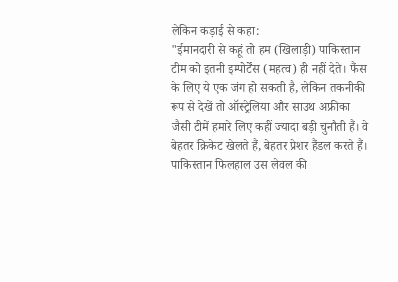लेकिन कड़ाई से कहा:
"ईमानदारी से कहूं तो हम (खिलाड़ी) पाकिस्तान टीम को इतनी इम्पोर्टेंस (महत्व) ही नहीं देते। फैंस के लिए ये एक जंग हो सकती है, लेकिन तकनीकी रूप से देखें तो ऑस्ट्रेलिया और साउथ अफ्रीका जैसी टीमें हमारे लिए कहीं ज्यादा बड़ी चुनौती हैं। वे बेहतर क्रिकेट खेलते हैं, बेहतर प्रेशर हैंडल करते हैं। पाकिस्तान फिलहाल उस लेवल की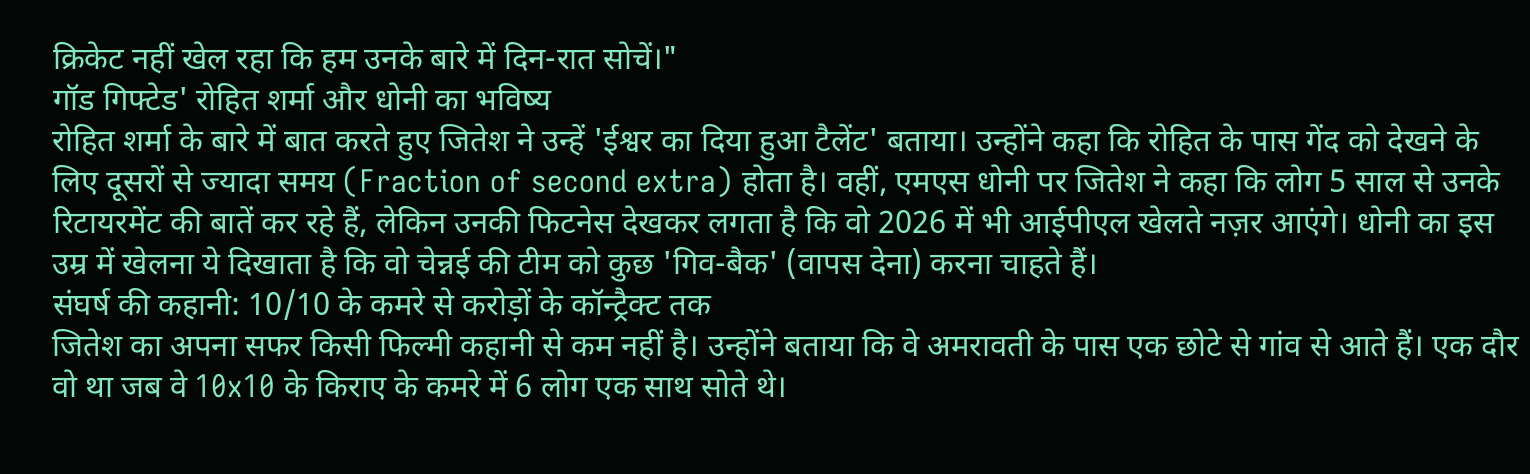क्रिकेट नहीं खेल रहा कि हम उनके बारे में दिन-रात सोचें।"
गॉड गिफ्टेड' रोहित शर्मा और धोनी का भविष्य
रोहित शर्मा के बारे में बात करते हुए जितेश ने उन्हें 'ईश्वर का दिया हुआ टैलेंट' बताया। उन्होंने कहा कि रोहित के पास गेंद को देखने के लिए दूसरों से ज्यादा समय (Fraction of second extra) होता है। वहीं, एमएस धोनी पर जितेश ने कहा कि लोग 5 साल से उनके रिटायरमेंट की बातें कर रहे हैं, लेकिन उनकी फिटनेस देखकर लगता है कि वो 2026 में भी आईपीएल खेलते नज़र आएंगे। धोनी का इस उम्र में खेलना ये दिखाता है कि वो चेन्नई की टीम को कुछ 'गिव-बैक' (वापस देना) करना चाहते हैं।
संघर्ष की कहानी: 10/10 के कमरे से करोड़ों के कॉन्ट्रैक्ट तक
जितेश का अपना सफर किसी फिल्मी कहानी से कम नहीं है। उन्होंने बताया कि वे अमरावती के पास एक छोटे से गांव से आते हैं। एक दौर वो था जब वे 10x10 के किराए के कमरे में 6 लोग एक साथ सोते थे।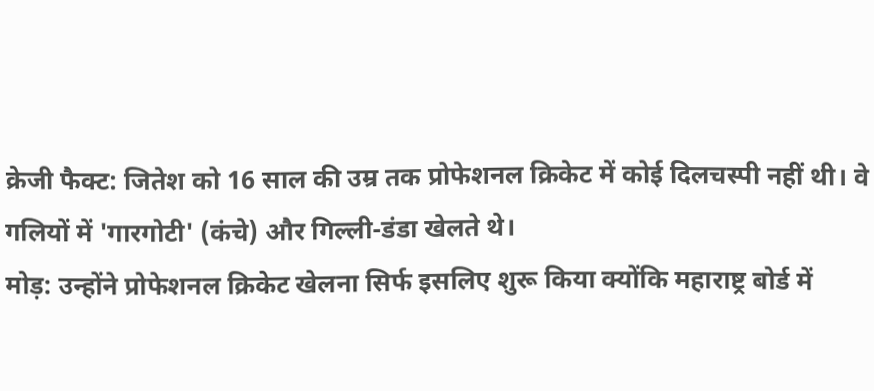क्रेजी फैक्ट: जितेश को 16 साल की उम्र तक प्रोफेशनल क्रिकेट में कोई दिलचस्पी नहीं थी। वे गलियों में 'गारगोटी' (कंचे) और गिल्ली-डंडा खेलते थे।
मोड़: उन्होंने प्रोफेशनल क्रिकेट खेलना सिर्फ इसलिए शुरू किया क्योंकि महाराष्ट्र बोर्ड में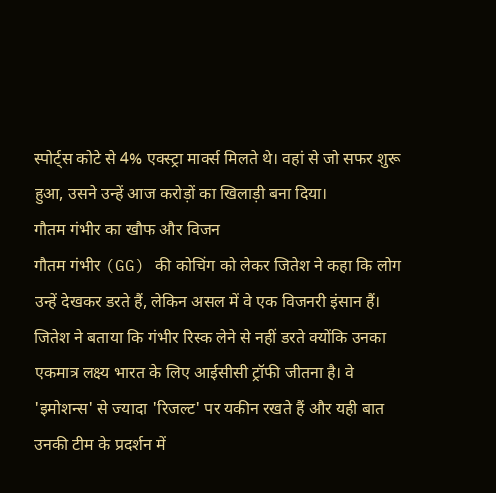स्पोर्ट्स कोटे से 4% एक्स्ट्रा मार्क्स मिलते थे। वहां से जो सफर शुरू हुआ, उसने उन्हें आज करोड़ों का खिलाड़ी बना दिया।
गौतम गंभीर का खौफ और विजन
गौतम गंभीर (GG) की कोचिंग को लेकर जितेश ने कहा कि लोग उन्हें देखकर डरते हैं, लेकिन असल में वे एक विजनरी इंसान हैं। जितेश ने बताया कि गंभीर रिस्क लेने से नहीं डरते क्योंकि उनका एकमात्र लक्ष्य भारत के लिए आईसीसी ट्रॉफी जीतना है। वे 'इमोशन्स' से ज्यादा 'रिजल्ट' पर यकीन रखते हैं और यही बात उनकी टीम के प्रदर्शन में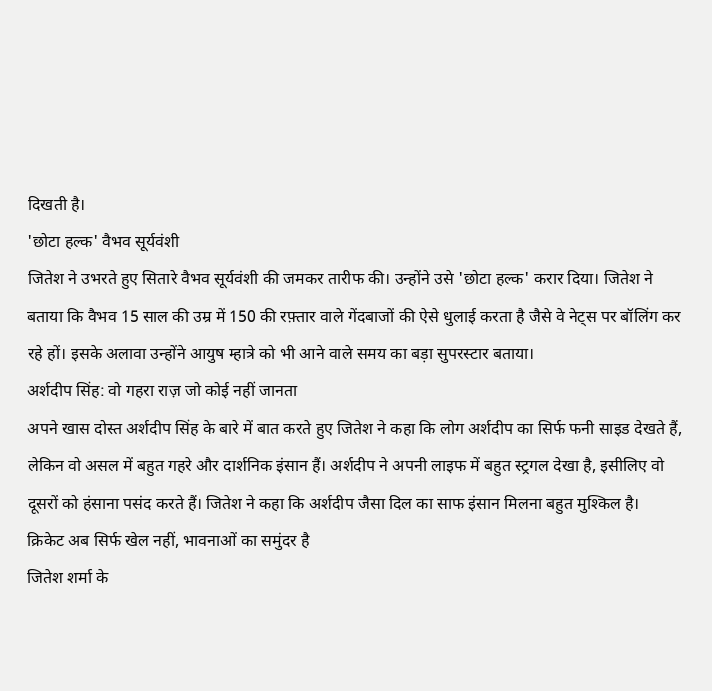दिखती है।
'छोटा हल्क' वैभव सूर्यवंशी
जितेश ने उभरते हुए सितारे वैभव सूर्यवंशी की जमकर तारीफ की। उन्होंने उसे 'छोटा हल्क' करार दिया। जितेश ने बताया कि वैभव 15 साल की उम्र में 150 की रफ़्तार वाले गेंदबाजों की ऐसे धुलाई करता है जैसे वे नेट्स पर बॉलिंग कर रहे हों। इसके अलावा उन्होंने आयुष म्हात्रे को भी आने वाले समय का बड़ा सुपरस्टार बताया।
अर्शदीप सिंह: वो गहरा राज़ जो कोई नहीं जानता
अपने खास दोस्त अर्शदीप सिंह के बारे में बात करते हुए जितेश ने कहा कि लोग अर्शदीप का सिर्फ फनी साइड देखते हैं, लेकिन वो असल में बहुत गहरे और दार्शनिक इंसान हैं। अर्शदीप ने अपनी लाइफ में बहुत स्ट्रगल देखा है, इसीलिए वो दूसरों को हंसाना पसंद करते हैं। जितेश ने कहा कि अर्शदीप जैसा दिल का साफ इंसान मिलना बहुत मुश्किल है।
क्रिकेट अब सिर्फ खेल नहीं, भावनाओं का समुंदर है
जितेश शर्मा के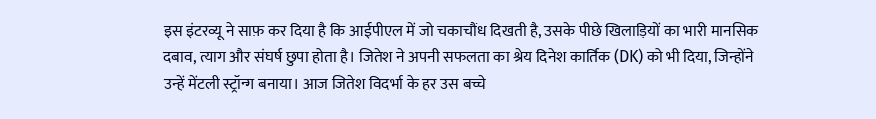इस इंटरव्यू ने साफ़ कर दिया है कि आईपीएल में जो चकाचौंध दिखती है, उसके पीछे खिलाड़ियों का भारी मानसिक दबाव, त्याग और संघर्ष छुपा होता है। जितेश ने अपनी सफलता का श्रेय दिनेश कार्तिक (DK) को भी दिया, जिन्होंने उन्हें मेंटली स्ट्रॉन्ग बनाया। आज जितेश विदर्भा के हर उस बच्चे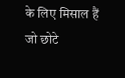के लिए मिसाल हैं जो छोटे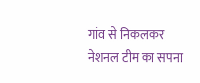गांव से निकलकर नेशनल टीम का सपना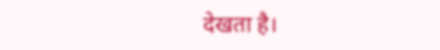देखता है।